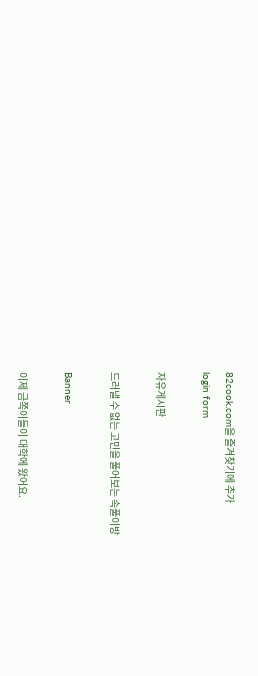82cook.com을 즐겨찾기에 추가
login form

자유게시판

드러낼 수 없는 고민을 풀어보는 속풀이방

Banner

이제 금쪽이들이 대학에 왔어요.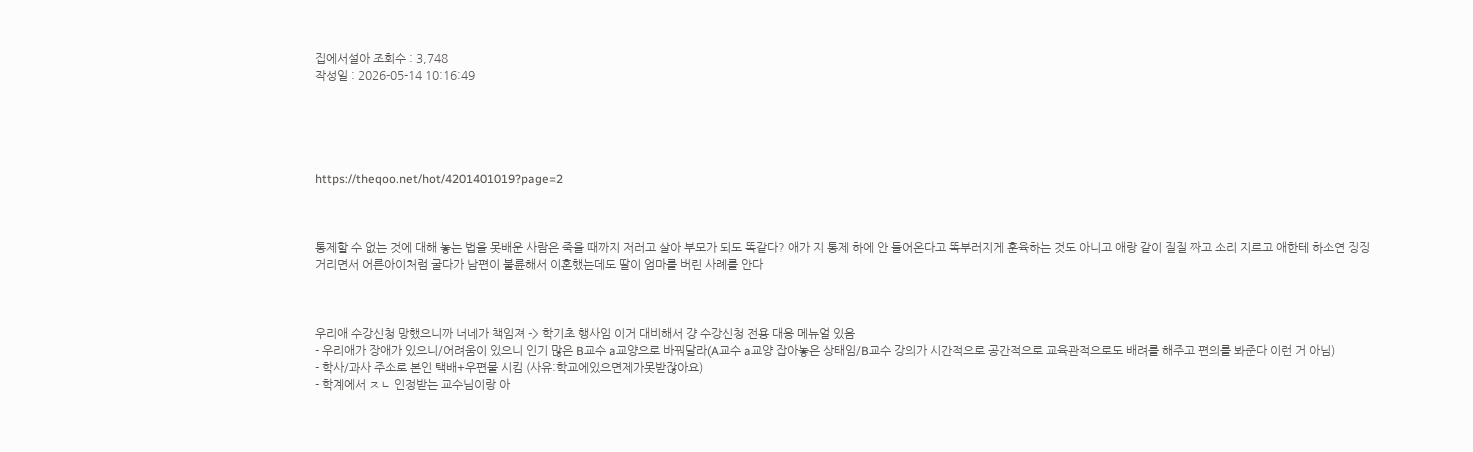집에서설아 조회수 : 3,748
작성일 : 2026-05-14 10:16:49





https://theqoo.net/hot/4201401019?page=2



통제할 수 없는 것에 대해 놓는 법을 못배운 사람은 죽을 때까지 저러고 살아 부모가 되도 똑같다? 애가 지 통제 하에 안 들어온다고 똑부러지게 훈육하는 것도 아니고 애랑 같이 질질 짜고 소리 지르고 애한테 하소연 징징거리면서 어른아이처럼 굴다가 남편이 불륜해서 이혼했는데도 딸이 엄마를 버린 사례를 안다



우리애 수강신청 망했으니까 너네가 책임져 -> 학기초 행사임 이거 대비해서 걍 수강신청 전용 대응 메뉴얼 있음
- 우리애가 장애가 있으니/어려움이 있으니 인기 많은 B교수 a교양으로 바꿔달라(A교수 a교양 잡아놓은 상태임/B교수 강의가 시간적으로 공간적으로 교육관적으로도 배려를 해주고 편의를 봐준다 이런 거 아님)
- 학사/과사 주소로 본인 택배+우편물 시킴 (사유:학교에있으면제가못받잖아요)
- 학계에서 ㅈㄴ 인정받는 교수님이랑 아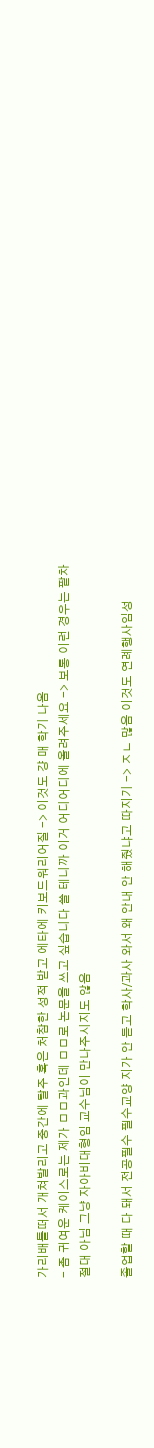가리배틀떠서 개쳐발리고 중간에 탈주 혹은 처참한 성적 받고 에타에 키보드워리어질 -> 이것도 걍 매 학기 나옴
- 좀 귀여운 케이스로는 제가 ㅁㅁ과인데 ㅁㅁ로 논문을 쓰고 싶습니다 쓸 테니까 이거 어디어디에 올려주세요 -> 보통 이런 경우는 팥차 절대 아님 그냥 자아비대형임 교수님이 만나주시지도 않음

졸업할 때 다 돼서 전공필수 필수교양 지가 안 듣고 학사/과사 와서 왜 안내 안 해줬냐고 따지기 -> ㅈㄴ 많음 이것도 연례행사임성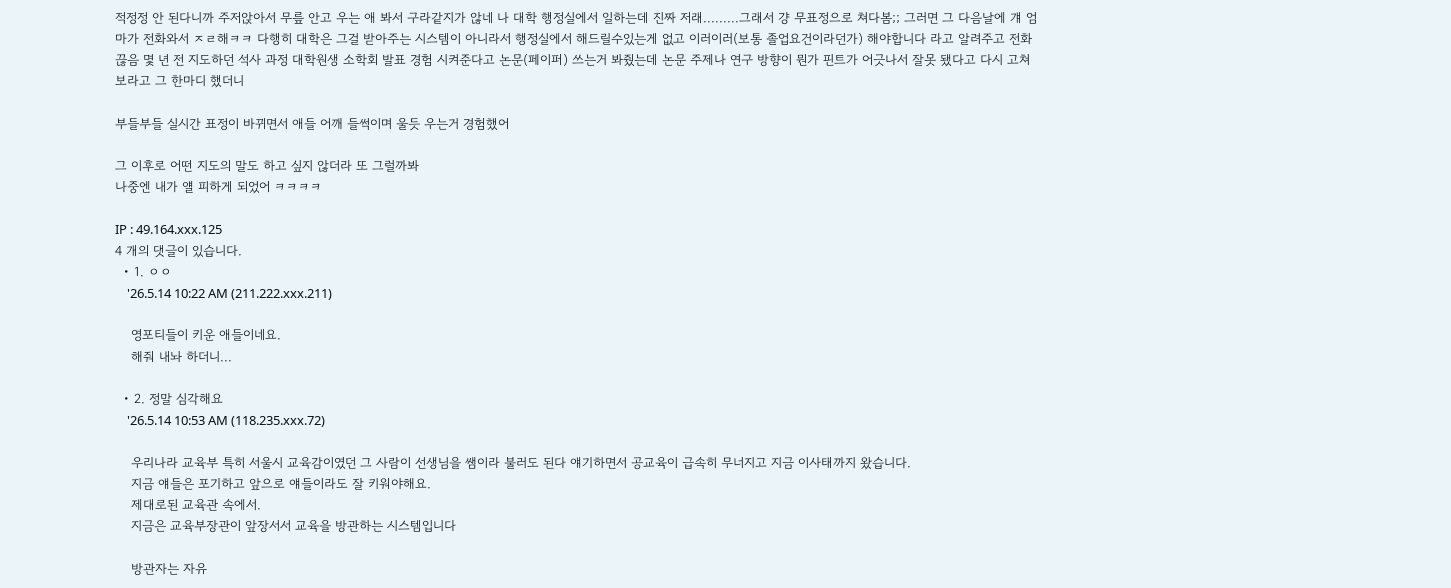적정정 안 된다니까 주저앉아서 무릎 안고 우는 애 봐서 구라같지가 않네 나 대학 행정실에서 일하는데 진짜 저래.........그래서 걍 무표정으로 쳐다봄;; 그러면 그 다음날에 걔 엄마가 전화와서 ㅈㄹ해ㅋㅋ 다행히 대학은 그걸 받아주는 시스템이 아니라서 행정실에서 해드릴수있는게 없고 이러이러(보통 졸업요건이라던가) 해야합니다 라고 알려주고 전화끊음 몇 년 전 지도하던 석사 과정 대학원생 소학회 발표 경험 시켜준다고 논문(페이퍼) 쓰는거 봐줬는데 논문 주제나 연구 방향이 뭔가 핀트가 어긋나서 잘못 됐다고 다시 고쳐보라고 그 한마디 했더니

부들부들 실시간 표정이 바뀌면서 애들 어깨 들썩이며 울듯 우는거 경험했어

그 이후로 어떤 지도의 말도 하고 싶지 않더라 또 그럴까봐
나중엔 내가 얠 피하게 되었어 ㅋㅋㅋㅋ

IP : 49.164.xxx.125
4 개의 댓글이 있습니다.
  • 1. ㅇㅇ
    '26.5.14 10:22 AM (211.222.xxx.211)

    영포티들이 키운 애들이네요.
    해줘 내놔 하더니...

  • 2. 정말 심각해요
    '26.5.14 10:53 AM (118.235.xxx.72)

    우리나라 교육부 특히 서울시 교육감이였던 그 사람이 선생님을 쌤이라 불러도 된다 얘기하면서 공교육이 급속히 무너지고 지금 이사태까지 왔습니다.
    지금 얘들은 포기하고 앞으로 얘들이라도 잘 키워야해요.
    제대로된 교육관 속에서.
    지금은 교육부장관이 앞장서서 교육을 방관하는 시스템입니다

    방관자는 자유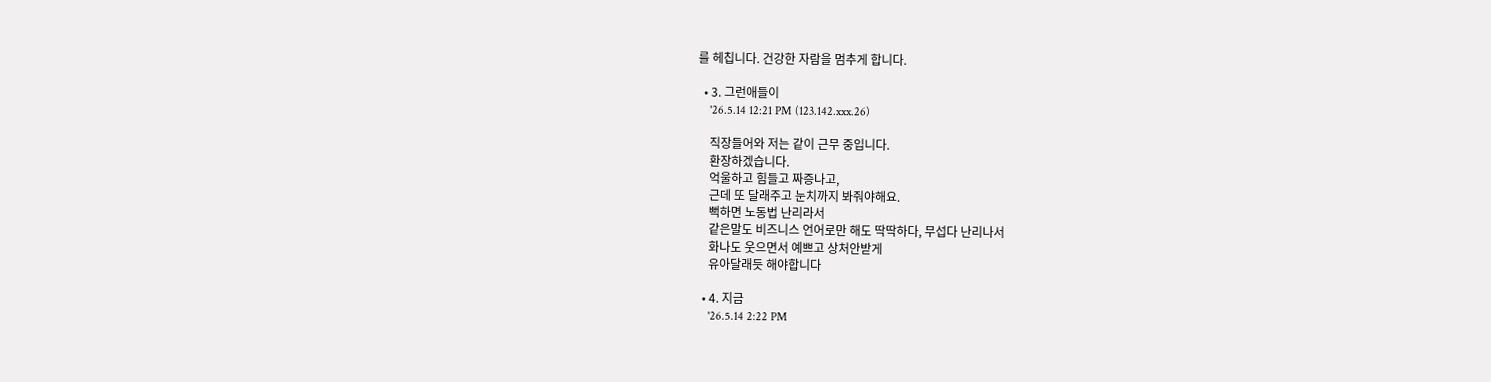를 헤칩니다. 건강한 자람을 멈추게 합니다.

  • 3. 그런애들이
    '26.5.14 12:21 PM (123.142.xxx.26)

    직장들어와 저는 같이 근무 중입니다.
    환장하겠습니다.
    억울하고 힘들고 짜증나고,
    근데 또 달래주고 눈치까지 봐줘야해요.
    뻑하면 노동법 난리라서
    같은말도 비즈니스 언어로만 해도 딱딱하다, 무섭다 난리나서
    화나도 웃으면서 예쁘고 상처안받게
    유아달래듯 해야합니다

  • 4. 지금
    '26.5.14 2:22 PM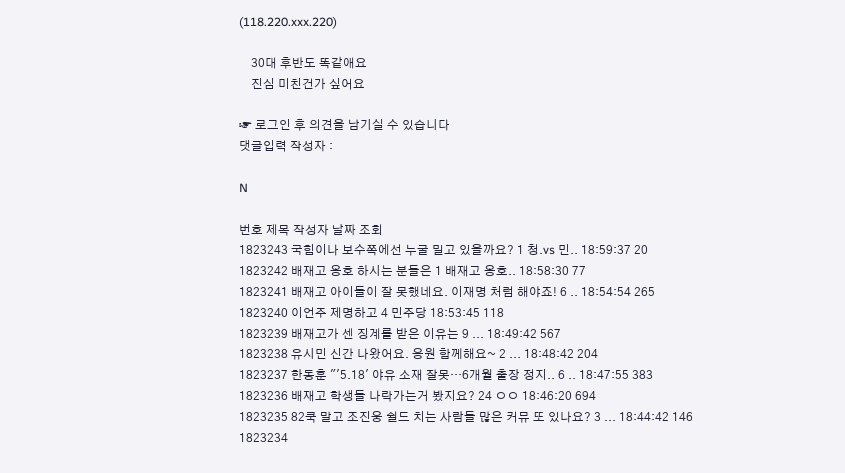(118.220.xxx.220)

    30대 후반도 똑같애요
    진심 미친건가 싶어요

☞ 로그인 후 의견을 남기실 수 있습니다
댓글입력 작성자 :

N

번호 제목 작성자 날짜 조회
1823243 국힘이나 보수쪽에선 누굴 밀고 있을까요? 1 청.vs 민.. 18:59:37 20
1823242 배재고 옹호 하시는 분들은 1 배재고 옹호.. 18:58:30 77
1823241 배재고 아이들이 잘 못했네요. 이재명 처럼 해야죠! 6 .. 18:54:54 265
1823240 이언주 제명하고 4 민주당 18:53:45 118
1823239 배재고가 센 징계를 받은 이유는 9 ... 18:49:42 567
1823238 유시민 신간 나왔어요. 응원 함께해요~ 2 ... 18:48:42 204
1823237 한동훈 "'5.18' 야유 소재 잘못…6개월 출장 정지.. 6 .. 18:47:55 383
1823236 배재고 학생들 나락가는거 봤지요? 24 ㅇㅇ 18:46:20 694
1823235 82쿡 말고 조진웅 쉴드 치는 사람들 많은 커뮤 또 있나요? 3 ... 18:44:42 146
1823234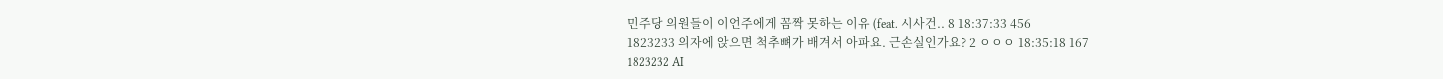민주당 의원들이 이언주에게 꼼짝 못하는 이유 (feat. 시사건.. 8 18:37:33 456
1823233 의자에 앉으면 척추뼈가 배겨서 아파요. 근손실인가요? 2 ㅇㅇㅇ 18:35:18 167
1823232 AI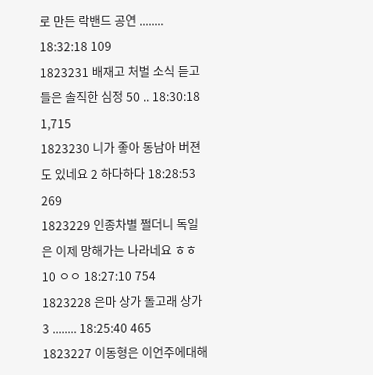로 만든 락밴드 공연 ........ 18:32:18 109
1823231 배재고 처벌 소식 듣고 들은 솔직한 심정 50 .. 18:30:18 1,715
1823230 니가 좋아 동남아 버젼도 있네요 2 하다하다 18:28:53 269
1823229 인종차별 쩔더니 독일은 이제 망해가는 나라네요 ㅎㅎ 10 ㅇㅇ 18:27:10 754
1823228 은마 상가 돌고래 상가 3 ........ 18:25:40 465
1823227 이동형은 이언주에대해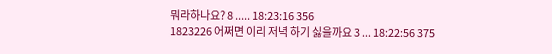뭐라하나요? 8 ..... 18:23:16 356
1823226 어쩌면 이리 저녁 하기 싫을까요 3 ... 18:22:56 375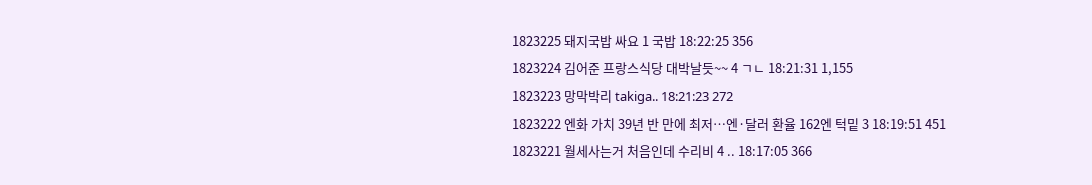1823225 돼지국밥 싸요 1 국밥 18:22:25 356
1823224 김어준 프랑스식당 대박날듯~~ 4 ㄱㄴ 18:21:31 1,155
1823223 망막박리 takiga.. 18:21:23 272
1823222 엔화 가치 39년 반 만에 최저…엔·달러 환율 162엔 턱밑 3 18:19:51 451
1823221 월세사는거 처음인데 수리비 4 .. 18:17:05 366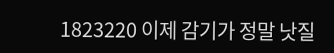1823220 이제 감기가 정말 낫질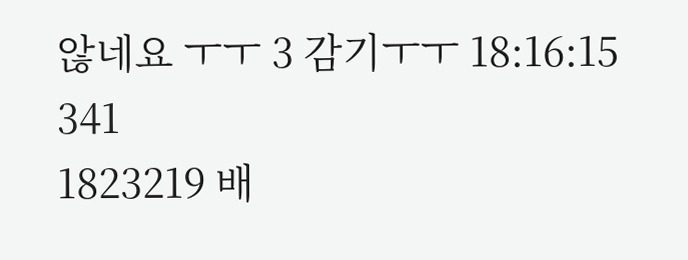않네요 ㅜㅜ 3 감기ㅜㅜ 18:16:15 341
1823219 배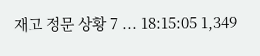재고 정문 상황 7 ... 18:15:05 1,349